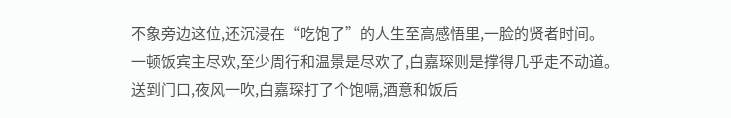不象旁边这位,还沉浸在“吃饱了”的人生至高感悟里,一脸的贤者时间。
一顿饭宾主尽欢,至少周行和温景是尽欢了,白嘉琛则是撑得几乎走不动道。
送到门口,夜风一吹,白嘉琛打了个饱嗝,酒意和饭后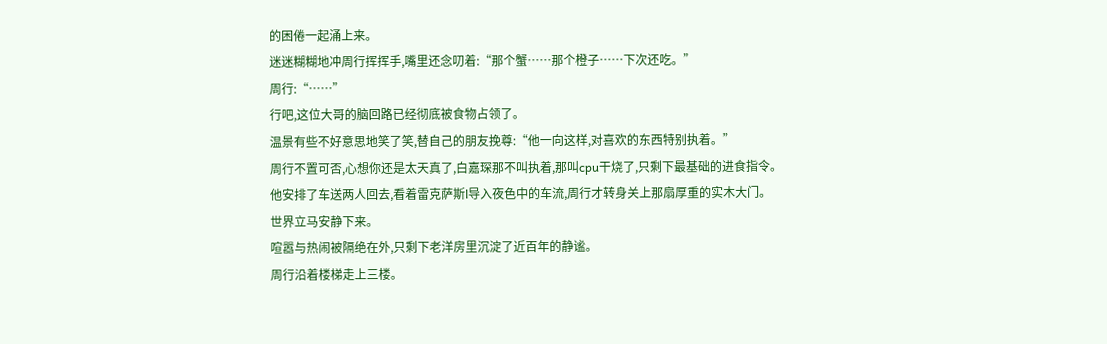的困倦一起涌上来。
迷迷糊糊地冲周行挥挥手,嘴里还念叨着:“那个蟹……那个橙子……下次还吃。”
周行:“……”
行吧,这位大哥的脑回路已经彻底被食物占领了。
温景有些不好意思地笑了笑,替自己的朋友挽尊:“他一向这样,对喜欢的东西特别执着。”
周行不置可否,心想你还是太天真了,白嘉琛那不叫执着,那叫cpu干烧了,只剩下最基础的进食指令。
他安排了车送两人回去,看着雷克萨斯l导入夜色中的车流,周行才转身关上那扇厚重的实木大门。
世界立马安静下来。
喧嚣与热闹被隔绝在外,只剩下老洋房里沉淀了近百年的静谧。
周行沿着楼梯走上三楼。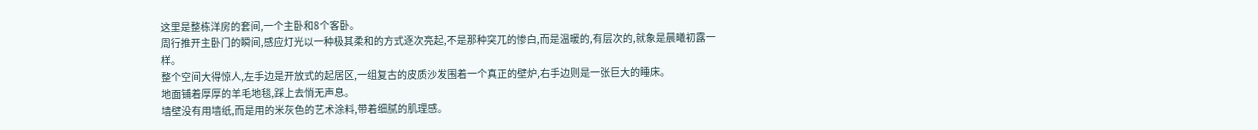这里是整栋洋房的套间,一个主卧和8个客卧。
周行推开主卧门的瞬间,感应灯光以一种极其柔和的方式逐次亮起,不是那种突兀的惨白,而是温暖的,有层次的,就象是晨曦初露一样。
整个空间大得惊人,左手边是开放式的起居区,一组复古的皮质沙发围着一个真正的壁炉,右手边则是一张巨大的睡床。
地面铺着厚厚的羊毛地毯,踩上去悄无声息。
墙壁没有用墙纸,而是用的米灰色的艺术涂料,带着细腻的肌理感。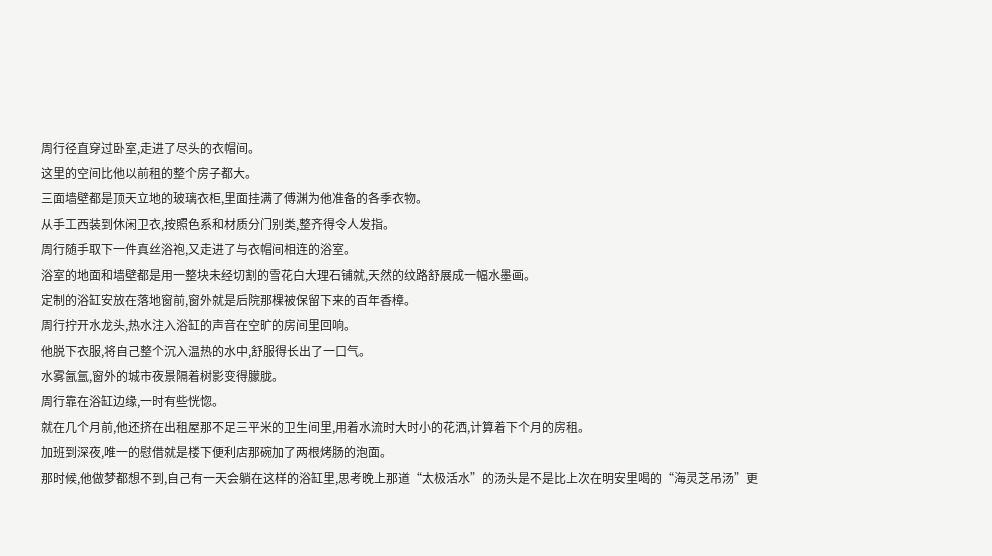周行径直穿过卧室,走进了尽头的衣帽间。
这里的空间比他以前租的整个房子都大。
三面墙壁都是顶天立地的玻璃衣柜,里面挂满了傅渊为他准备的各季衣物。
从手工西装到休闲卫衣,按照色系和材质分门别类,整齐得令人发指。
周行随手取下一件真丝浴袍,又走进了与衣帽间相连的浴室。
浴室的地面和墙壁都是用一整块未经切割的雪花白大理石铺就,天然的纹路舒展成一幅水墨画。
定制的浴缸安放在落地窗前,窗外就是后院那棵被保留下来的百年香樟。
周行拧开水龙头,热水注入浴缸的声音在空旷的房间里回响。
他脱下衣服,将自己整个沉入温热的水中,舒服得长出了一口气。
水雾氤氲,窗外的城市夜景隔着树影变得朦胧。
周行靠在浴缸边缘,一时有些恍惚。
就在几个月前,他还挤在出租屋那不足三平米的卫生间里,用着水流时大时小的花洒,计算着下个月的房租。
加班到深夜,唯一的慰借就是楼下便利店那碗加了两根烤肠的泡面。
那时候,他做梦都想不到,自己有一天会躺在这样的浴缸里,思考晚上那道“太极活水”的汤头是不是比上次在明安里喝的“海灵芝吊汤”更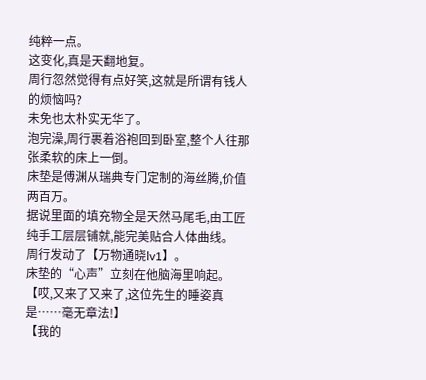纯粹一点。
这变化,真是天翻地复。
周行忽然觉得有点好笑,这就是所谓有钱人的烦恼吗?
未免也太朴实无华了。
泡完澡,周行裹着浴袍回到卧室,整个人往那张柔软的床上一倒。
床垫是傅渊从瑞典专门定制的海丝腾,价值两百万。
据说里面的填充物全是天然马尾毛,由工匠纯手工层层铺就,能完美贴合人体曲线。
周行发动了【万物通晓lv1】。
床垫的“心声”立刻在他脑海里响起。
【哎,又来了又来了,这位先生的睡姿真是……毫无章法!】
【我的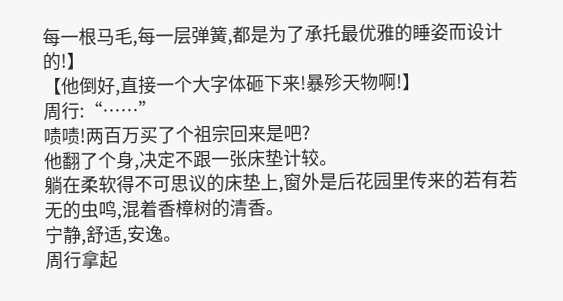每一根马毛,每一层弹簧,都是为了承托最优雅的睡姿而设计的!】
【他倒好,直接一个大字体砸下来!暴殄天物啊!】
周行:“……”
啧啧!两百万买了个祖宗回来是吧?
他翻了个身,决定不跟一张床垫计较。
躺在柔软得不可思议的床垫上,窗外是后花园里传来的若有若无的虫鸣,混着香樟树的清香。
宁静,舒适,安逸。
周行拿起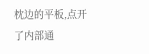枕边的平板,点开了内部通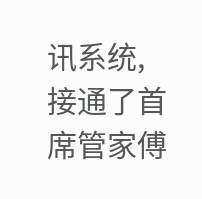讯系统,接通了首席管家傅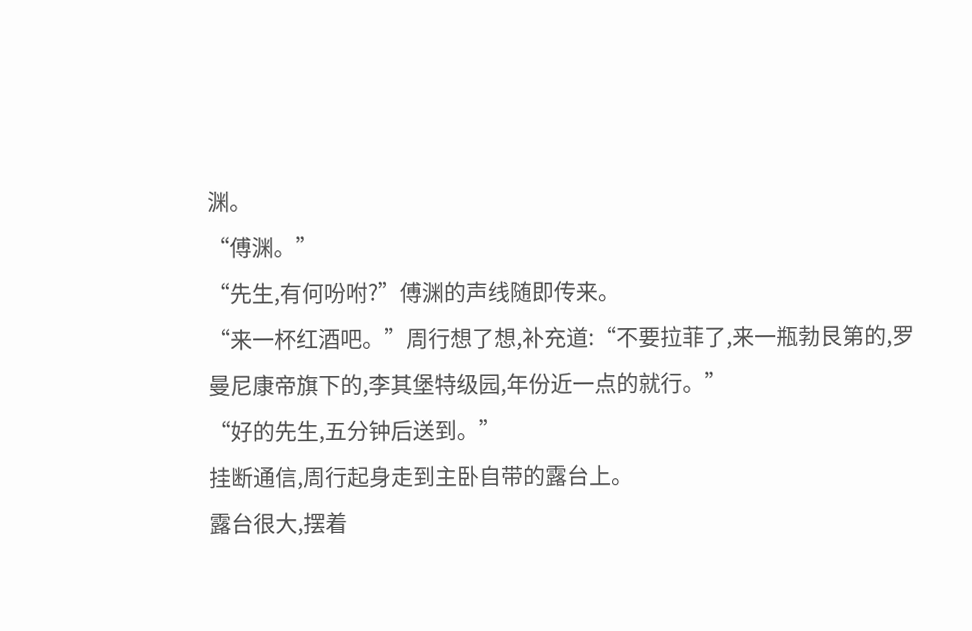渊。
“傅渊。”
“先生,有何吩咐?”傅渊的声线随即传来。
“来一杯红酒吧。”周行想了想,补充道:“不要拉菲了,来一瓶勃艮第的,罗曼尼康帝旗下的,李其堡特级园,年份近一点的就行。”
“好的先生,五分钟后送到。”
挂断通信,周行起身走到主卧自带的露台上。
露台很大,摆着